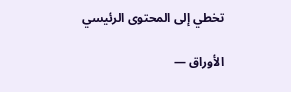تخطي إلى المحتوى الرئيسي

الأوراق —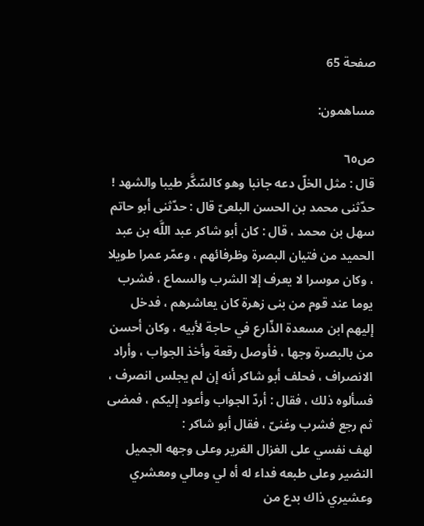صفحة 65

مساهمون:

ص٦٥
قال : مثل الخلّ دعه جانبا وهو كالسّكَّر طيبا والشهد !
حدّثنى محمد بن الحسن البلعىّ قال : حدّثنى أبو حاتم سهل بن محمد ، قال : كان أبو شاكر عبد اللَّه بن عبد الحميد من فتيان البصرة وظرفائهم ، وعمّر عمرا طويلا ، وكان موسرا لا يعرف إلا الشرب والسماع ، فشرب يوما عند قوم من بنى زهرة كان يعاشرهم ، فدخل إليهم ابن مسعدة الذّارع في حاجة لأبيه ، وكان أحسن من بالبصرة وجها ، فأوصل رقعة وأخذ الجواب ، وأراد الانصراف ، فحلف أبو شاكر أنه إن لم يجلس انصرف ، فسألوه ذلك ، فقال : أردّ الجواب وأعود إليكم ، فمضى ثم رجع فشرب وغنىّ ، فقال أبو شاكر :
لهف نفسي على الغزال الغرير وعلى وجهه الجميل النضير وعلى طبعه فداء له أه لي ومالي ومعشري وعشيري ذاك بدع من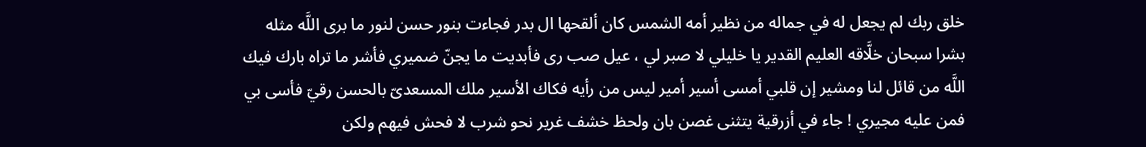خلق ربك لم يجعل له في جماله من نظير أمه الشمس كان ألقحها ال بدر فجاءت بنور حسن لنور ما برى اللَّه مثله بشرا سبحان خلَّاقه العليم القدير يا خليلي لا صبر لي ، عيل صب رى فأبديت ما يجنّ ضميري فأشر ما تراه بارك فيك اللَّه من قائل لنا ومشير إن قلبي أمسى أسير أمير ليس من رأيه فكاك الأسير ملك المسعدىّ بالحسن رقيّ فأسى بي فمن عليه مجيري ! جاء في أزرقية يتثنى غصن بان ولحظ خشف غرير نحو شرب لا فحش فيهم ولكن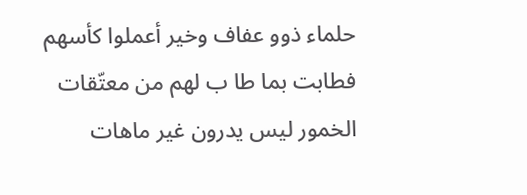حلماء ذوو عفاف وخير أعملوا كأسهم فطابت بما طا ب لهم من معتّقات الخمور ليس يدرون غير ماهات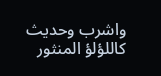واشرب وحديث كاللؤلؤ المنثور